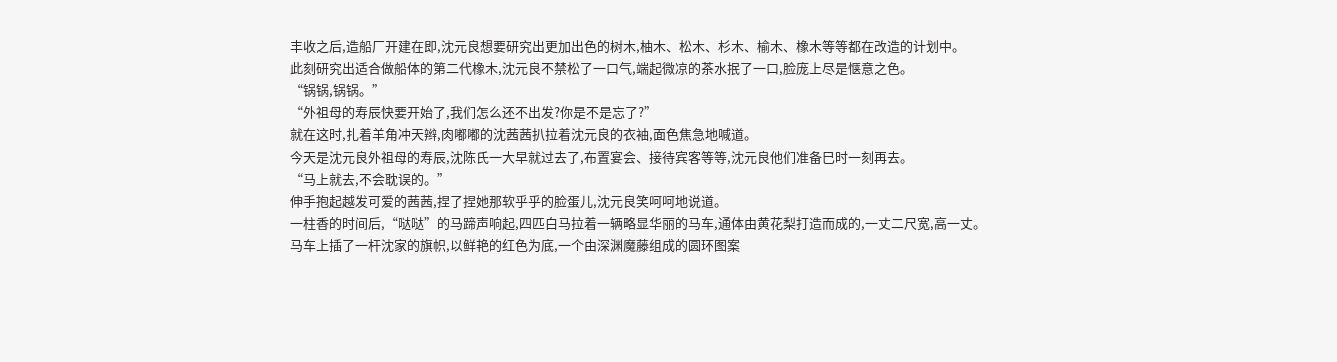丰收之后,造船厂开建在即,沈元良想要研究出更加出色的树木,柚木、松木、杉木、榆木、橡木等等都在改造的计划中。
此刻研究出适合做船体的第二代橡木,沈元良不禁松了一口气,端起微凉的茶水抿了一口,脸庞上尽是惬意之色。
“锅锅,锅锅。”
“外祖母的寿辰快要开始了,我们怎么还不出发?你是不是忘了?”
就在这时,扎着羊角冲天辫,肉嘟嘟的沈茜茜扒拉着沈元良的衣袖,面色焦急地喊道。
今天是沈元良外祖母的寿辰,沈陈氏一大早就过去了,布置宴会、接待宾客等等,沈元良他们准备巳时一刻再去。
“马上就去,不会耽误的。”
伸手抱起越发可爱的茜茜,捏了捏她那软乎乎的脸蛋儿,沈元良笑呵呵地说道。
一柱香的时间后,“哒哒”的马蹄声响起,四匹白马拉着一辆略显华丽的马车,通体由黄花梨打造而成的,一丈二尺宽,高一丈。
马车上插了一杆沈家的旗帜,以鲜艳的红色为底,一个由深渊魔藤组成的圆环图案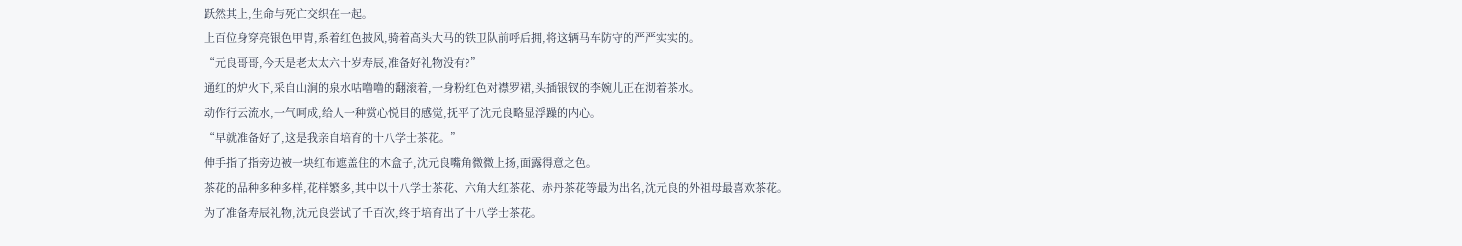跃然其上,生命与死亡交织在一起。
上百位身穿亮银色甲胄,系着红色披风,骑着高头大马的铁卫队前呼后拥,将这辆马车防守的严严实实的。
“元良哥哥,今天是老太太六十岁寿辰,准备好礼物没有?”
通红的炉火下,采自山涧的泉水咕噜噜的翻滚着,一身粉红色对襟罗裙,头插银钗的李婉儿正在沏着茶水。
动作行云流水,一气呵成,给人一种赏心悦目的感觉,抚平了沈元良略显浮躁的内心。
“早就准备好了,这是我亲自培育的十八学士茶花。”
伸手指了指旁边被一块红布遮盖住的木盒子,沈元良嘴角微微上扬,面露得意之色。
茶花的品种多种多样,花样繁多,其中以十八学士茶花、六角大红茶花、赤丹茶花等最为出名,沈元良的外祖母最喜欢茶花。
为了准备寿辰礼物,沈元良尝试了千百次,终于培育出了十八学士茶花。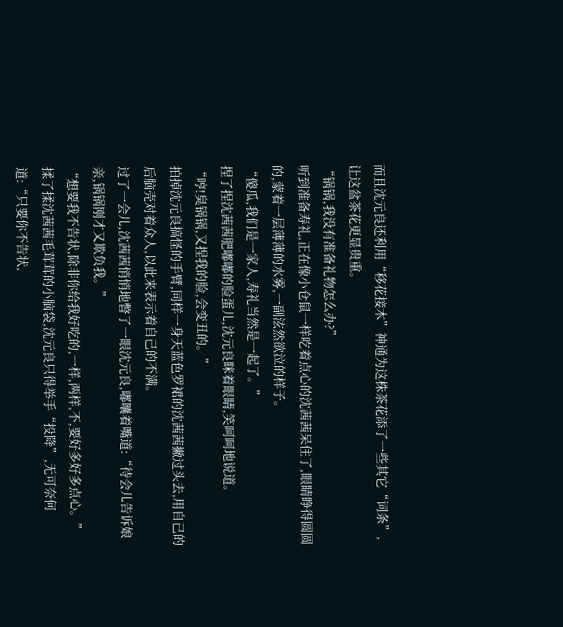而且沈元良还利用“移花接木”神通为这株茶花添了一些其它“词条”,让这盆茶花更显贵重。
“锅锅,我没有准备礼物怎么办?”
听到准备寿礼,正在像小仓鼠一样吃着点心的沈茜茜呆住了,眼睛睁得圆圆的,蒙着一层薄薄的水雾,一副泫然欲泣的样子。
“傻瓜,我们是一家人,寿礼当然是一起了。”
捏了捏沈茜茜肥嘟嘟的脸蛋儿,沈元良眯着眼睛,笑呵呵地说道。
“哼!臭锅锅,又捏我的脸,会变丑的。”
拍掉沈元良搞怪的手臂,同样一身天蓝色罗裙的沈茜茜撇过头去,用自己的后脑壳对着众人,以此来表示着自己的不满。
过了一会儿,沈茜茜悄悄地瞥了一眼沈元良,嘟囔着嘴道:“待会儿告诉娘亲,锅锅刚才又欺负我。”
“想要我不告状,除非你给我好吃的,一样,两样,不,要好多好多点心。”
揉了揉沈茜茜毛茸茸的小脑袋,沈元良只得举手“投降”,无可奈何道:“只要你不告状,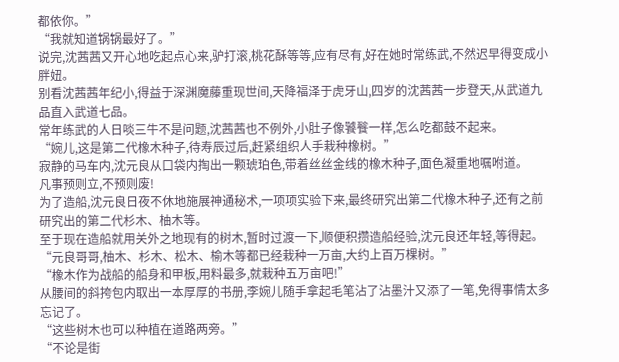都依你。”
“我就知道锅锅最好了。”
说完,沈茜茜又开心地吃起点心来,驴打滚,桃花酥等等,应有尽有,好在她时常练武,不然迟早得变成小胖妞。
别看沈茜茜年纪小,得益于深渊魔藤重现世间,天降福泽于虎牙山,四岁的沈茜茜一步登天,从武道九品直入武道七品。
常年练武的人日啖三牛不是问题,沈茜茜也不例外,小肚子像饕餮一样,怎么吃都鼓不起来。
“婉儿,这是第二代橡木种子,待寿辰过后,赶紧组织人手栽种橡树。”
寂静的马车内,沈元良从口袋内掏出一颗琥珀色,带着丝丝金线的橡木种子,面色凝重地嘱咐道。
凡事预则立,不预则废!
为了造船,沈元良日夜不休地施展神通秘术,一项项实验下来,最终研究出第二代橡木种子,还有之前研究出的第二代杉木、柚木等。
至于现在造船就用关外之地现有的树木,暂时过渡一下,顺便积攒造船经验,沈元良还年轻,等得起。
“元良哥哥,柚木、杉木、松木、榆木等都已经栽种一万亩,大约上百万棵树。”
“橡木作为战船的船身和甲板,用料最多,就栽种五万亩吧!”
从腰间的斜挎包内取出一本厚厚的书册,李婉儿随手拿起毛笔沾了沾墨汁又添了一笔,免得事情太多忘记了。
“这些树木也可以种植在道路两旁。”
“不论是街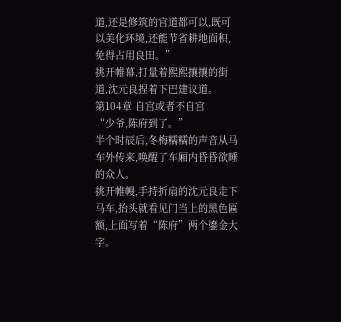道,还是修筑的官道都可以,既可以美化环境,还能节省耕地面积,免得占用良田。”
挑开帷幕,打量着熙熙攘攘的街道,沈元良捏着下巴建议道。
第104章 自宫或者不自宫
“少爷,陈府到了。”
半个时辰后,冬梅糯糯的声音从马车外传来,唤醒了车厢内昏昏欲睡的众人。
挑开帷幔,手持折扇的沈元良走下马车,抬头就看见门当上的黑色匾额,上面写着“陈府”两个鎏金大字。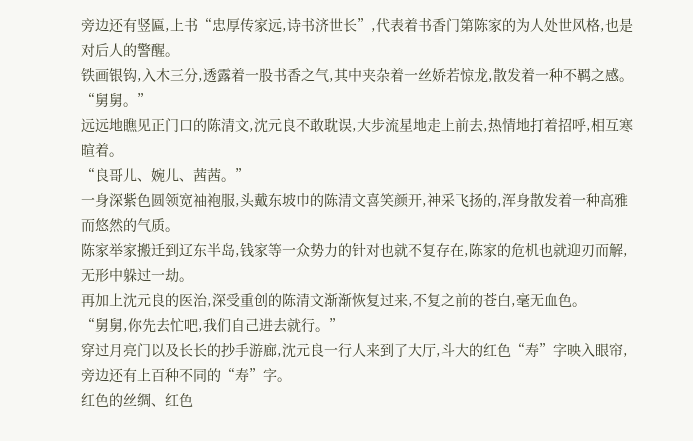旁边还有竖匾,上书“忠厚传家远,诗书济世长”,代表着书香门第陈家的为人处世风格,也是对后人的警醒。
铁画银钩,入木三分,透露着一股书香之气,其中夹杂着一丝娇若惊龙,散发着一种不羁之感。
“舅舅。”
远远地瞧见正门口的陈清文,沈元良不敢耽误,大步流星地走上前去,热情地打着招呼,相互寒暄着。
“良哥儿、婉儿、茜茜。”
一身深紫色圆领宽袖袍服,头戴东坡巾的陈清文喜笑颜开,神采飞扬的,浑身散发着一种高雅而悠然的气质。
陈家举家搬迁到辽东半岛,钱家等一众势力的针对也就不复存在,陈家的危机也就迎刃而解,无形中躲过一劫。
再加上沈元良的医治,深受重创的陈清文渐渐恢复过来,不复之前的苍白,毫无血色。
“舅舅,你先去忙吧,我们自己进去就行。”
穿过月亮门以及长长的抄手游廊,沈元良一行人来到了大厅,斗大的红色“寿”字映入眼帘,旁边还有上百种不同的“寿”字。
红色的丝绸、红色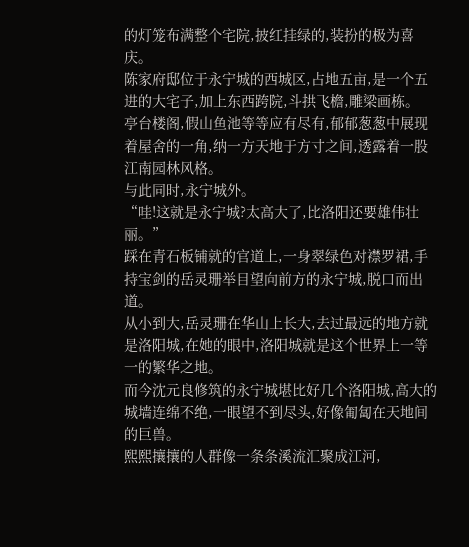的灯笼布满整个宅院,披红挂绿的,装扮的极为喜庆。
陈家府邸位于永宁城的西城区,占地五亩,是一个五进的大宅子,加上东西跨院,斗拱飞檐,雕梁画栋。
亭台楼阁,假山鱼池等等应有尽有,郁郁葱葱中展现着屋舍的一角,纳一方天地于方寸之间,透露着一股江南园林风格。
与此同时,永宁城外。
“哇!这就是永宁城?太高大了,比洛阳还要雄伟壮丽。”
踩在青石板铺就的官道上,一身翠绿色对襟罗裙,手持宝剑的岳灵珊举目望向前方的永宁城,脱口而出道。
从小到大,岳灵珊在华山上长大,去过最远的地方就是洛阳城,在她的眼中,洛阳城就是这个世界上一等一的繁华之地。
而今沈元良修筑的永宁城堪比好几个洛阳城,高大的城墙连绵不绝,一眼望不到尽头,好像匍匐在天地间的巨兽。
熙熙攘攘的人群像一条条溪流汇聚成江河,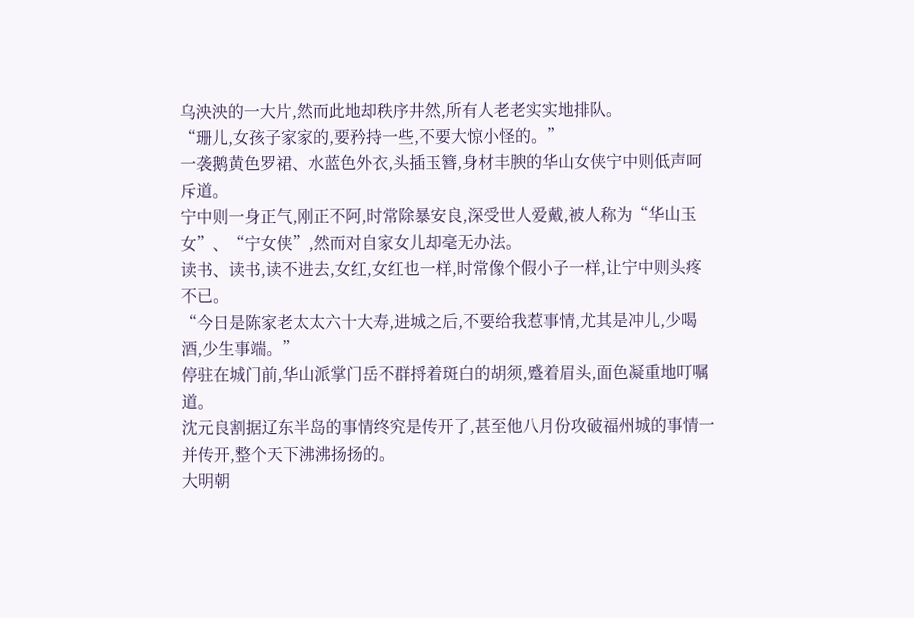乌泱泱的一大片,然而此地却秩序井然,所有人老老实实地排队。
“珊儿,女孩子家家的,要矜持一些,不要大惊小怪的。”
一袭鹅黄色罗裙、水蓝色外衣,头插玉簪,身材丰腴的华山女侠宁中则低声呵斥道。
宁中则一身正气,刚正不阿,时常除暴安良,深受世人爱戴,被人称为“华山玉女”、“宁女侠”,然而对自家女儿却毫无办法。
读书、读书,读不进去,女红,女红也一样,时常像个假小子一样,让宁中则头疼不已。
“今日是陈家老太太六十大寿,进城之后,不要给我惹事情,尤其是冲儿,少喝酒,少生事端。”
停驻在城门前,华山派掌门岳不群捋着斑白的胡须,蹙着眉头,面色凝重地叮嘱道。
沈元良割据辽东半岛的事情终究是传开了,甚至他八月份攻破福州城的事情一并传开,整个天下沸沸扬扬的。
大明朝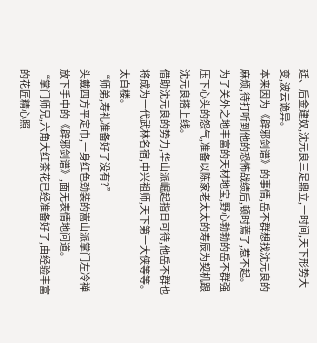廷、后金建奴,沈元良三足鼎立,一时间,天下形势大变,波云诡异。
本来因为《辟邪剑谱》的事情,岳不群想找沈元良的麻烦,待打听到他的恐怖战绩后,顿时蔫了,惹不起。
为了关外之地丰富的天材地宝,野心勃勃的岳不群强压下心头的怨气,准备以陈家老太太的寿辰为契机跟沈元良搭上线。
借助沈元良的势力,华山派崛起指日可待,他岳不群也将成为一代武林名宿,中兴祖师,天下第一大侠等等。
太白楼。
“师弟,寿礼准备好了没有?”
头戴四方平定巾,一身红色劲装的嵩山派掌门左冷禅放下手中的《辟邪剑谱》,面无表情地问道。
“掌门师兄,六角大红茶花已经准备好了,由经验丰富的花匠精心照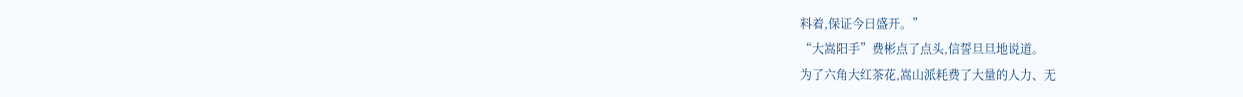料着,保证今日盛开。”
“大嵩阳手”费彬点了点头,信誓旦旦地说道。
为了六角大红茶花,嵩山派耗费了大量的人力、无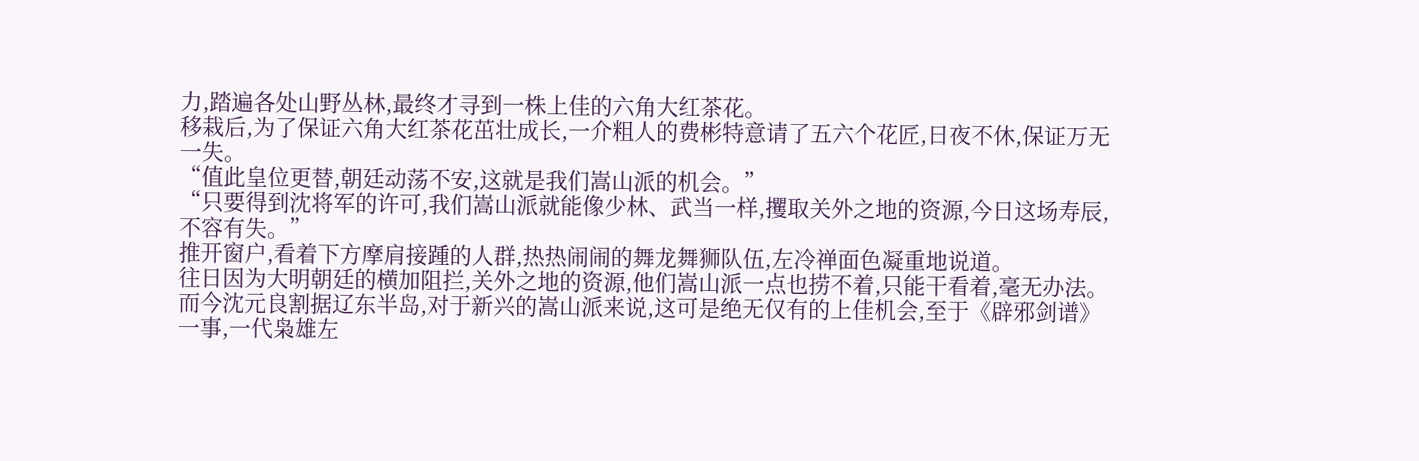力,踏遍各处山野丛林,最终才寻到一株上佳的六角大红茶花。
移栽后,为了保证六角大红茶花茁壮成长,一介粗人的费彬特意请了五六个花匠,日夜不休,保证万无一失。
“值此皇位更替,朝廷动荡不安,这就是我们嵩山派的机会。”
“只要得到沈将军的许可,我们嵩山派就能像少林、武当一样,攫取关外之地的资源,今日这场寿辰,不容有失。”
推开窗户,看着下方摩肩接踵的人群,热热闹闹的舞龙舞狮队伍,左冷禅面色凝重地说道。
往日因为大明朝廷的横加阻拦,关外之地的资源,他们嵩山派一点也捞不着,只能干看着,毫无办法。
而今沈元良割据辽东半岛,对于新兴的嵩山派来说,这可是绝无仅有的上佳机会,至于《辟邪剑谱》一事,一代枭雄左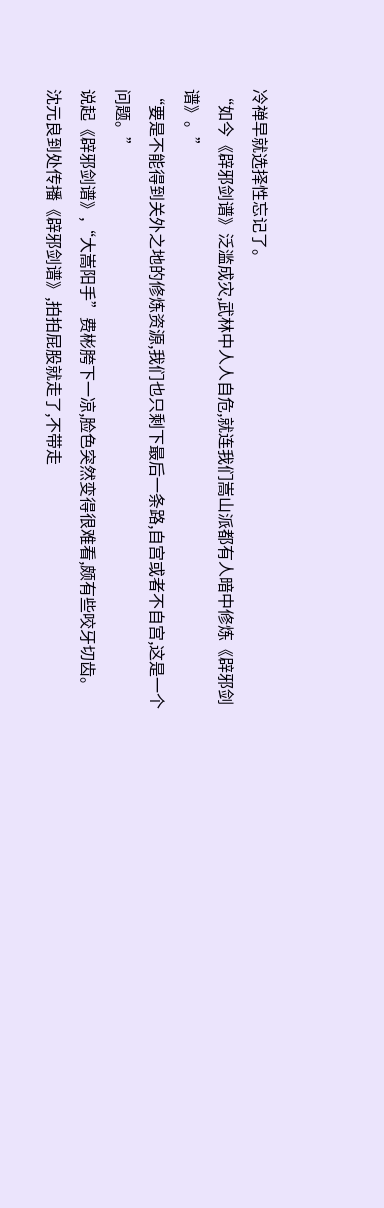冷禅早就选择性忘记了。
“如今《辟邪剑谱》泛滥成灾,武林中人人自危,就连我们嵩山派都有人暗中修炼《辟邪剑谱》。”
“要是不能得到关外之地的修炼资源,我们也只剩下最后一条路,自宫或者不自宫,这是一个问题。”
说起《辟邪剑谱》,“大嵩阳手”费彬胯下一凉,脸色突然变得很难看,颇有些咬牙切齿。
沈元良到处传播《辟邪剑谱》,拍拍屁股就走了,不带走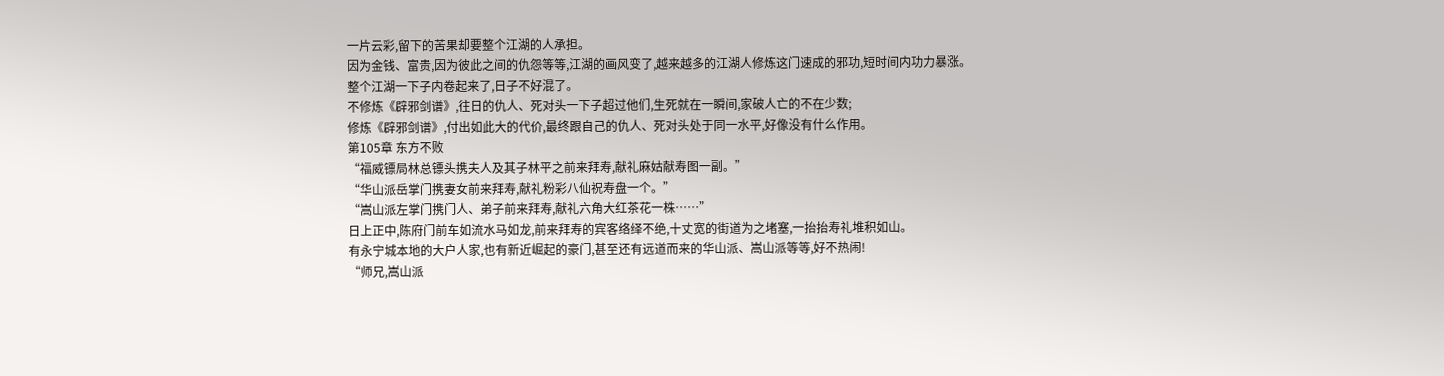一片云彩,留下的苦果却要整个江湖的人承担。
因为金钱、富贵,因为彼此之间的仇怨等等,江湖的画风变了,越来越多的江湖人修炼这门速成的邪功,短时间内功力暴涨。
整个江湖一下子内卷起来了,日子不好混了。
不修炼《辟邪剑谱》,往日的仇人、死对头一下子超过他们,生死就在一瞬间,家破人亡的不在少数;
修炼《辟邪剑谱》,付出如此大的代价,最终跟自己的仇人、死对头处于同一水平,好像没有什么作用。
第105章 东方不败
“福威镖局林总镖头携夫人及其子林平之前来拜寿,献礼麻姑献寿图一副。”
“华山派岳掌门携妻女前来拜寿,献礼粉彩八仙祝寿盘一个。”
“嵩山派左掌门携门人、弟子前来拜寿,献礼六角大红茶花一株……”
日上正中,陈府门前车如流水马如龙,前来拜寿的宾客络绎不绝,十丈宽的街道为之堵塞,一抬抬寿礼堆积如山。
有永宁城本地的大户人家,也有新近崛起的豪门,甚至还有远道而来的华山派、嵩山派等等,好不热闹!
“师兄,嵩山派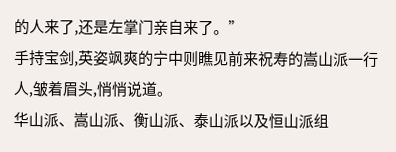的人来了,还是左掌门亲自来了。”
手持宝剑,英姿飒爽的宁中则瞧见前来祝寿的嵩山派一行人,皱着眉头,悄悄说道。
华山派、嵩山派、衡山派、泰山派以及恒山派组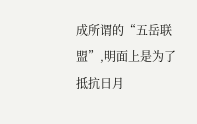成所谓的“五岳联盟”,明面上是为了抵抗日月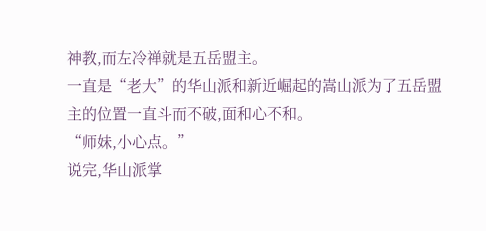神教,而左冷禅就是五岳盟主。
一直是“老大”的华山派和新近崛起的嵩山派为了五岳盟主的位置一直斗而不破,面和心不和。
“师妹,小心点。”
说完,华山派掌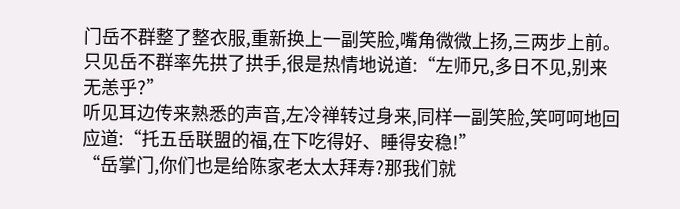门岳不群整了整衣服,重新换上一副笑脸,嘴角微微上扬,三两步上前。
只见岳不群率先拱了拱手,很是热情地说道:“左师兄,多日不见,别来无恙乎?”
听见耳边传来熟悉的声音,左冷禅转过身来,同样一副笑脸,笑呵呵地回应道:“托五岳联盟的福,在下吃得好、睡得安稳!”
“岳掌门,你们也是给陈家老太太拜寿?那我们就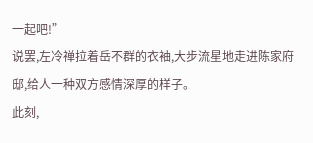一起吧!”
说罢,左冷禅拉着岳不群的衣袖,大步流星地走进陈家府邸,给人一种双方感情深厚的样子。
此刻,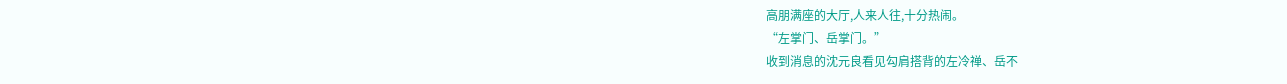高朋满座的大厅,人来人往,十分热闹。
“左掌门、岳掌门。”
收到消息的沈元良看见勾肩搭背的左冷禅、岳不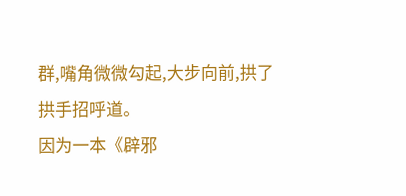群,嘴角微微勾起,大步向前,拱了拱手招呼道。
因为一本《辟邪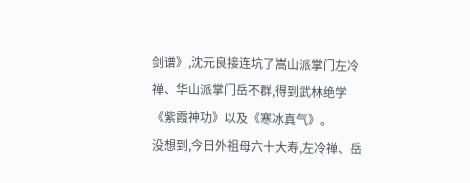剑谱》,沈元良接连坑了嵩山派掌门左冷禅、华山派掌门岳不群,得到武林绝学《紫霞神功》以及《寒冰真气》。
没想到,今日外祖母六十大寿,左冷禅、岳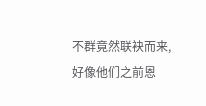不群竟然联袂而来,好像他们之前恩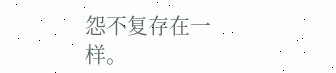怨不复存在一样。